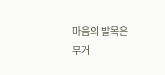마음의 발목은
무거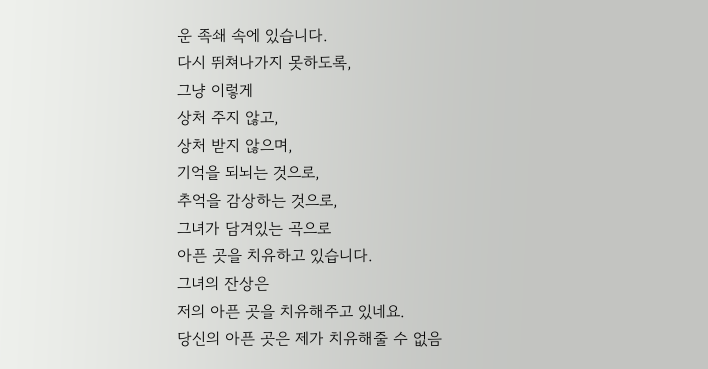운 족쇄 속에 있습니다.
다시 뛰쳐나가지 못하도록,
그냥 이렇게
상처 주지 않고,
상처 받지 않으며,
기억을 되뇌는 것으로,
추억을 감상하는 것으로,
그녀가 담겨있는 곡으로
아픈 곳을 치유하고 있습니다.
그녀의 잔상은
저의 아픈 곳을 치유해주고 있네요.
당신의 아픈 곳은 제가 치유해줄 수 없음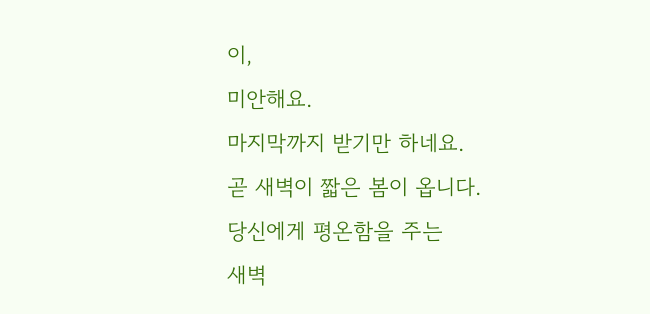이,
미안해요.
마지막까지 받기만 하네요.
곧 새벽이 짧은 봄이 옵니다.
당신에게 평온함을 주는
새벽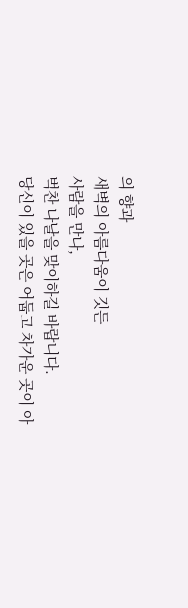의 향과
새벽의 아름다움이 깃든
사람을 만나,
벅찬 나날을 맞이하길 바랍니다.
당신이 있을 곳은 어둡고 차가운 곳이 아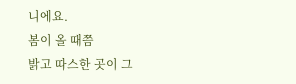니에요.
봄이 올 때쯤
밝고 따스한 곳이 그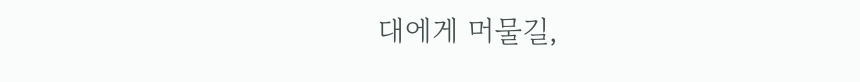대에게 머물길,